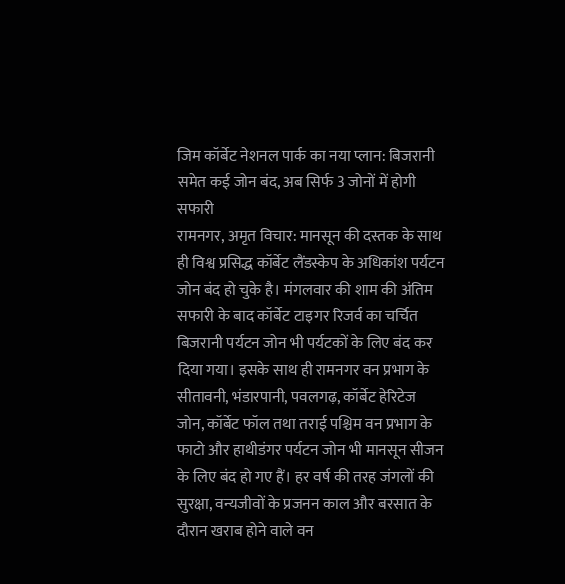जिम कॉर्बेट नेशनल पार्क का नया प्लान: बिजरानी समेत कई जोन बंद, अब सिर्फ 3 जोनों में होगी सफारी
रामनगर, अमृत विचार: मानसून की दस्तक के साथ ही विश्व प्रसिद्ध कॉर्बेट लैंडस्केप के अधिकांश पर्यटन जोन बंद हो चुके है। मंगलवार की शाम की अंतिम सफारी के बाद कॉर्बेट टाइगर रिजर्व का चर्चित बिजरानी पर्यटन जोन भी पर्यटकों के लिए बंद कर दिया गया। इसके साथ ही रामनगर वन प्रभाग के सीतावनी, भंडारपानी, पवलगढ़, कॉर्बेट हेरिटेज जोन, कॉर्बेट फॉल तथा तराई पश्चिम वन प्रभाग के फाटो और हाथीडंगर पर्यटन जोन भी मानसून सीजन के लिए बंद हो गए हैं। हर वर्ष की तरह जंगलों की सुरक्षा, वन्यजीवों के प्रजनन काल और बरसात के दौरान खराब होने वाले वन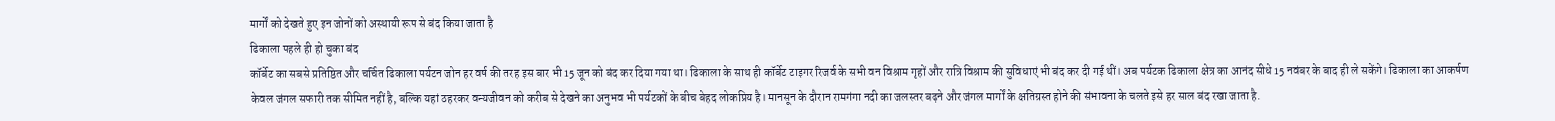मार्गों को देखते हुए इन जोनों को अस्थायी रूप से बंद किया जाता है
ढिकाला पहले ही हो चुका बंद
कॉर्बेट का सबसे प्रतिष्ठित और चर्चित ढिकाला पर्यटन जोन हर वर्ष की तरह इस बार भी 15 जून को बंद कर दिया गया था। ढिकाला के साथ ही कॉर्बेट टाइगर रिजर्व के सभी वन विश्राम गृहों और रात्रि विश्राम की सुविधाएं भी बंद कर दी गई थीं। अब पर्यटक ढिकाला क्षेत्र का आनंद सीधे 15 नवंबर के बाद ही ले सकेंगे। ढिकाला का आकर्षण केवल जंगल सफारी तक सीमित नहीं है, बल्कि यहां ठहरकर वन्यजीवन को करीब से देखने का अनुभव भी पर्यटकों के बीच बेहद लोकप्रिय है। मानसून के दौरान रामगंगा नदी का जलस्तर बढ़ने और जंगल मार्गों के क्षतिग्रस्त होने की संभावना के चलते इसे हर साल बंद रखा जाता है.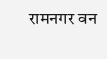रामनगर वन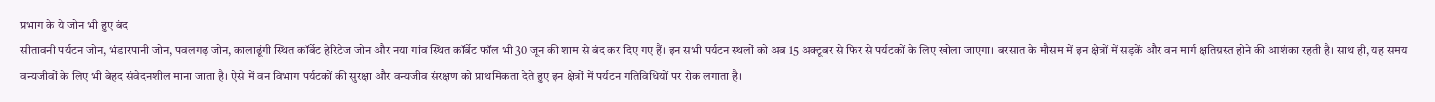प्रभाग के ये जोन भी हुए बंद
सीतावनी पर्यटन जोन, भंडारपानी जोन, पवलगढ़ जोन, कालाढूंगी स्थित कॉर्बेट हेरिटेज जोन और नया गांव स्थित कॉर्बेट फॉल भी 30 जून की शाम से बंद कर दिए गए हैं। इन सभी पर्यटन स्थलों को अब 15 अक्टूबर से फिर से पर्यटकों के लिए खोला जाएगा। बरसात के मौसम में इन क्षेत्रों में सड़कें और वन मार्ग क्षतिग्रस्त होने की आशंका रहती है। साथ ही, यह समय वन्यजीवों के लिए भी बेहद संवेदनशील माना जाता है। ऐसे में वन विभाग पर्यटकों की सुरक्षा और वन्यजीव संरक्षण को प्राथमिकता देते हुए इन क्षेत्रों में पर्यटन गतिविधियों पर रोक लगाता है।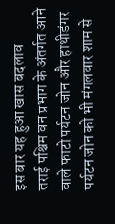इस बार यह हुआ खास बदलाव
तराई पश्चिम वन प्रभाग के अंतर्गत आने वाले फाटो पर्यटन जोन और हाथीडंगर पर्यटन जोन को भी मंगलवार शाम से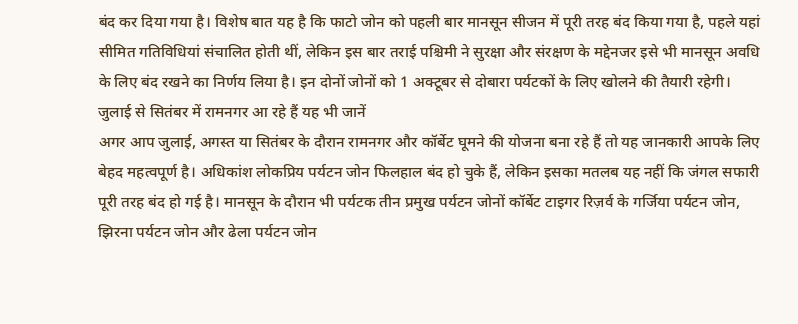बंद कर दिया गया है। विशेष बात यह है कि फाटो जोन को पहली बार मानसून सीजन में पूरी तरह बंद किया गया है, पहले यहां सीमित गतिविधियां संचालित होती थीं, लेकिन इस बार तराई पश्चिमी ने सुरक्षा और संरक्षण के मद्देनजर इसे भी मानसून अवधि के लिए बंद रखने का निर्णय लिया है। इन दोनों जोनों को 1 अक्टूबर से दोबारा पर्यटकों के लिए खोलने की तैयारी रहेगी।
जुलाई से सितंबर में रामनगर आ रहे हैं यह भी जानें
अगर आप जुलाई, अगस्त या सितंबर के दौरान रामनगर और कॉर्बेट घूमने की योजना बना रहे हैं तो यह जानकारी आपके लिए बेहद महत्वपूर्ण है। अधिकांश लोकप्रिय पर्यटन जोन फिलहाल बंद हो चुके हैं, लेकिन इसका मतलब यह नहीं कि जंगल सफारी पूरी तरह बंद हो गई है। मानसून के दौरान भी पर्यटक तीन प्रमुख पर्यटन जोनों कॉर्बेट टाइगर रिज़र्व के गर्जिया पर्यटन जोन, झिरना पर्यटन जोन और ढेला पर्यटन जोन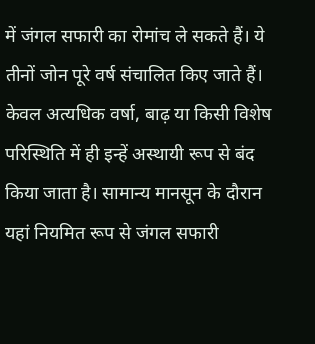में जंगल सफारी का रोमांच ले सकते हैं। ये तीनों जोन पूरे वर्ष संचालित किए जाते हैं। केवल अत्यधिक वर्षा, बाढ़ या किसी विशेष परिस्थिति में ही इन्हें अस्थायी रूप से बंद किया जाता है। सामान्य मानसून के दौरान यहां नियमित रूप से जंगल सफारी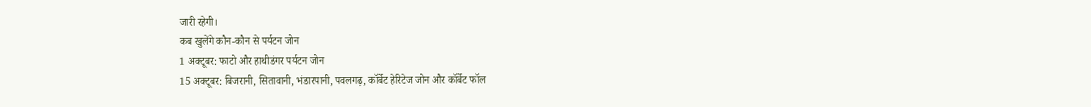जारी रहेगी।
कब खुलेंगे कौन-कौन से पर्यटन जोन
1 अक्टूबर: फाटो और हाथीडंगर पर्यटन जोन
15 अक्टूबर: बिजरानी, सितावानी, भंडारपानी, पवलगढ़, कॉर्बेट हेरिटेज जोन और कॉर्बेट फॉल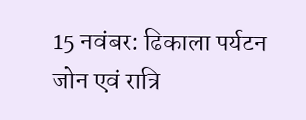15 नवंबर: ढिकाला पर्यटन जोन एवं रात्रि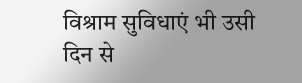विश्राम सुविधाएं भी उसी दिन से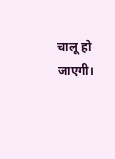चालू हो जाएगी।